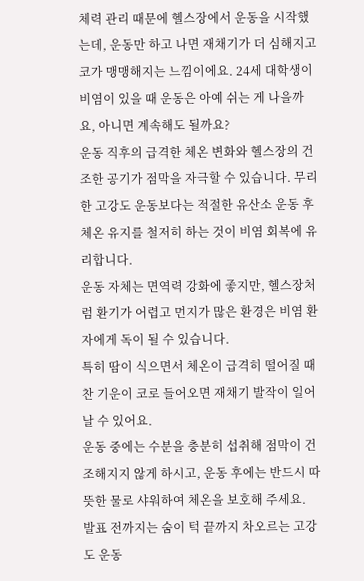체력 관리 때문에 헬스장에서 운동을 시작했는데, 운동만 하고 나면 재채기가 더 심해지고 코가 맹맹해지는 느낌이에요. 24세 대학생이 비염이 있을 때 운동은 아예 쉬는 게 나을까요, 아니면 계속해도 될까요?
운동 직후의 급격한 체온 변화와 헬스장의 건조한 공기가 점막을 자극할 수 있습니다. 무리한 고강도 운동보다는 적절한 유산소 운동 후 체온 유지를 철저히 하는 것이 비염 회복에 유리합니다.
운동 자체는 면역력 강화에 좋지만, 헬스장처럼 환기가 어렵고 먼지가 많은 환경은 비염 환자에게 독이 될 수 있습니다.
특히 땀이 식으면서 체온이 급격히 떨어질 때 찬 기운이 코로 들어오면 재채기 발작이 일어날 수 있어요.
운동 중에는 수분을 충분히 섭취해 점막이 건조해지지 않게 하시고, 운동 후에는 반드시 따뜻한 물로 샤워하여 체온을 보호해 주세요.
발표 전까지는 숨이 턱 끝까지 차오르는 고강도 운동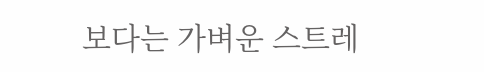보다는 가벼운 스트레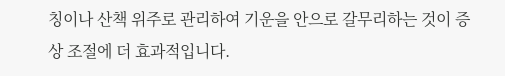칭이나 산책 위주로 관리하여 기운을 안으로 갈무리하는 것이 증상 조절에 더 효과적입니다.